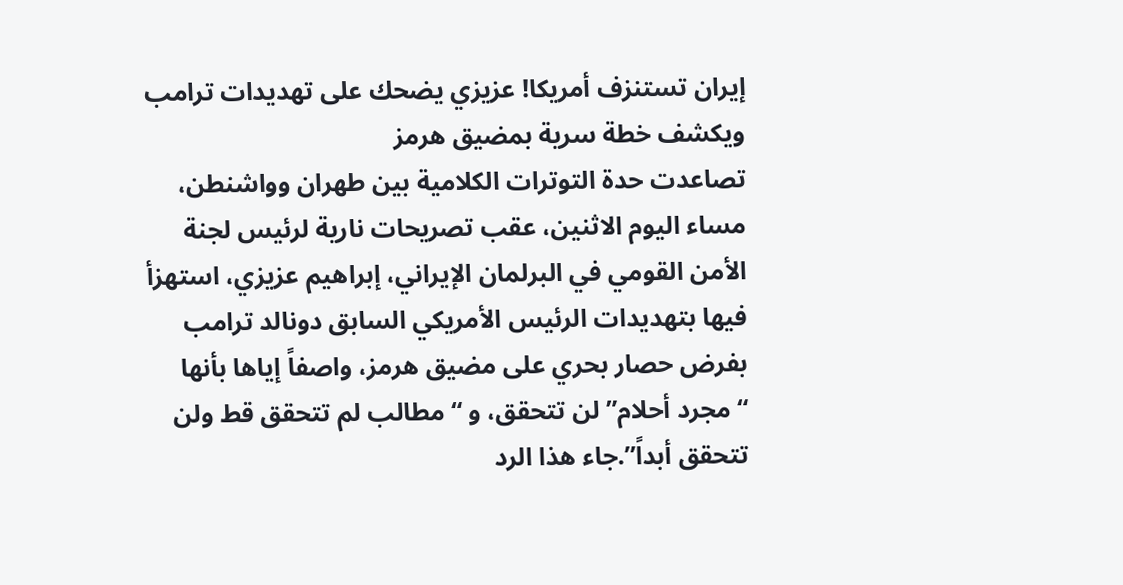إيران تستنزف أمريكا! عزيزي يضحك على تهديدات ترامب ويكشف خطة سرية بمضيق هرمز
تصاعدت حدة التوترات الكلامية بين طهران وواشنطن، مساء اليوم الاثنين، عقب تصريحات نارية لرئيس لجنة الأمن القومي في البرلمان الإيراني، إبراهيم عزيزي، استهزأ فيها بتهديدات الرئيس الأمريكي السابق دونالد ترامب بفرض حصار بحري على مضيق هرمز، واصفاً إياها بأنها “مجرد أحلام” لن تتحقق، و “مطالب لم تتحقق قط ولن تتحقق أبداً”.جاء هذا الرد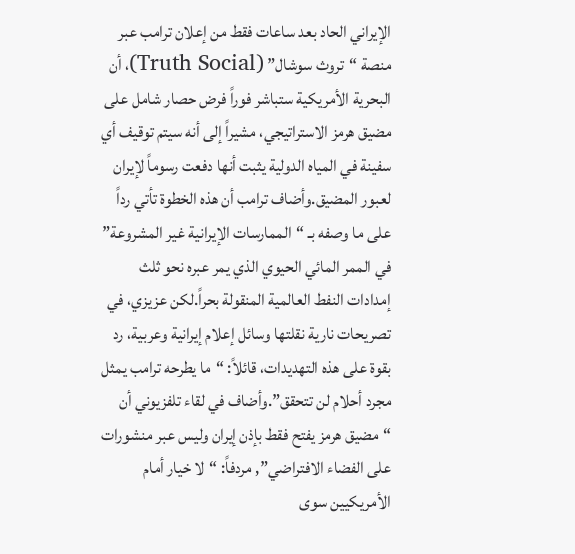الإيراني الحاد بعد ساعات فقط من إعلان ترامب عبر منصة “تروث سوشال” (Truth Social)، أن البحرية الأمريكية ستباشر فوراً فرض حصار شامل على مضيق هرمز الاستراتيجي، مشيراً إلى أنه سيتم توقيف أي سفينة في المياه الدولية يثبت أنها دفعت رسوماً لإيران لعبور المضيق.وأضاف ترامب أن هذه الخطوة تأتي رداً على ما وصفه بـ “الممارسات الإيرانية غير المشروعة” في الممر المائي الحيوي الذي يمر عبره نحو ثلث إمدادات النفط العالمية المنقولة بحراً.لكن عزيزي، في تصريحات نارية نقلتها وسائل إعلام إيرانية وعربية، رد بقوة على هذه التهديدات، قائلاً: “ما يطرحه ترامب يمثل مجرد أحلام لن تتحقق”.وأضاف في لقاء تلفزيوني أن “مضيق هرمز يفتح فقط بإذن إيران وليس عبر منشورات على الفضاء الافتراضي”, مردفاً: “لا خيار أمام الأمريكيين سوى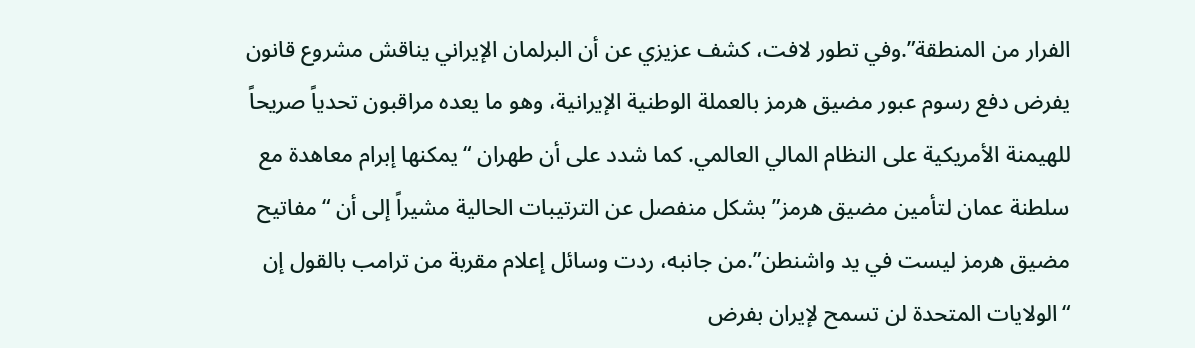الفرار من المنطقة”.وفي تطور لافت، كشف عزيزي عن أن البرلمان الإيراني يناقش مشروع قانون يفرض دفع رسوم عبور مضيق هرمز بالعملة الوطنية الإيرانية، وهو ما يعده مراقبون تحدياً صريحاً للهيمنة الأمريكية على النظام المالي العالمي. كما شدد على أن طهران “يمكنها إبرام معاهدة مع سلطنة عمان لتأمين مضيق هرمز” بشكل منفصل عن الترتيبات الحالية مشيراً إلى أن “مفاتيح مضيق هرمز ليست في يد واشنطن”.من جانبه، ردت وسائل إعلام مقربة من ترامب بالقول إن “الولايات المتحدة لن تسمح لإيران بفرض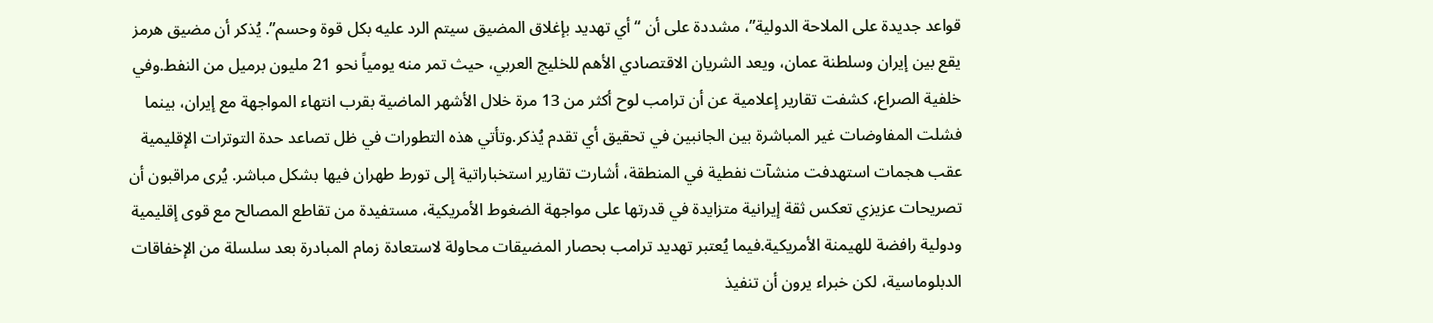قواعد جديدة على الملاحة الدولية”، مشددة على أن “أي تهديد بإغلاق المضيق سيتم الرد عليه بكل قوة وحسم”. يُذكر أن مضيق هرمز يقع بين إيران وسلطنة عمان، ويعد الشريان الاقتصادي الأهم للخليج العربي، حيث تمر منه يومياً نحو 21 مليون برميل من النفط.وفي خلفية الصراع، كشفت تقارير إعلامية عن أن ترامب لوح أكثر من 13 مرة خلال الأشهر الماضية بقرب انتهاء المواجهة مع إيران، بينما فشلت المفاوضات غير المباشرة بين الجانبين في تحقيق أي تقدم يُذكر.وتأتي هذه التطورات في ظل تصاعد حدة التوترات الإقليمية عقب هجمات استهدفت منشآت نفطية في المنطقة، أشارت تقارير استخباراتية إلى تورط طهران فيها بشكل مباشر. يُرى مراقبون أن تصريحات عزيزي تعكس ثقة إيرانية متزايدة في قدرتها على مواجهة الضغوط الأمريكية، مستفيدة من تقاطع المصالح مع قوى إقليمية ودولية رافضة للهيمنة الأمريكية.فيما يُعتبر تهديد ترامب بحصار المضيقات محاولة لاستعادة زمام المبادرة بعد سلسلة من الإخفاقات الدبلوماسية، لكن خبراء يرون أن تنفيذ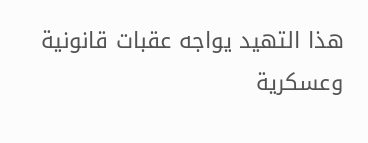هذا التهيد يواجه عقبات قانونية وعسكرية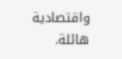واقتصادية هائلة.